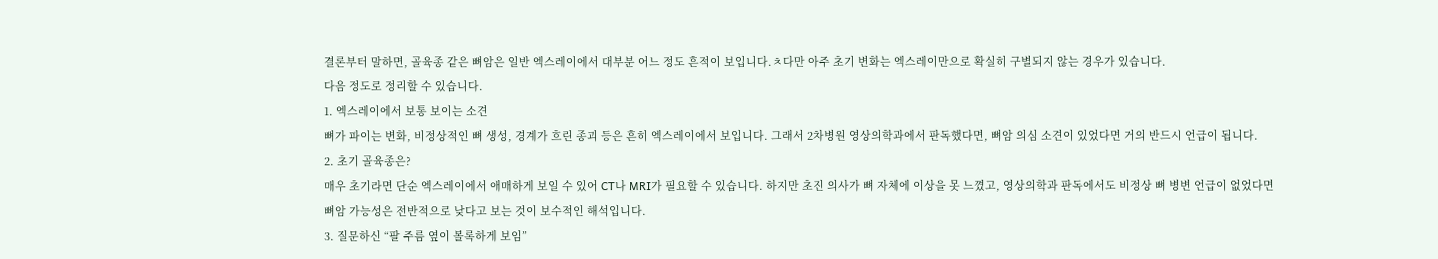결론부터 말하면, 골육종 같은 뼈암은 일반 엑스레이에서 대부분 어느 정도 흔적이 보입니다.ㅊ다만 아주 초기 변화는 엑스레이만으로 확실히 구별되지 않는 경우가 있습니다.
다음 정도로 정리할 수 있습니다.
1. 엑스레이에서 보통 보이는 소견
뼈가 파이는 변화, 비정상적인 뼈 생성, 경계가 흐린 종괴 등은 흔히 엑스레이에서 보입니다. 그래서 2차병원 영상의학과에서 판독했다면, 뼈암 의심 소견이 있었다면 거의 반드시 언급이 됩니다.
2. 초기 골육종은?
매우 초기라면 단순 엑스레이에서 애매하게 보일 수 있어 CT나 MRI가 필요할 수 있습니다. 하지만 초진 의사가 뼈 자체에 이상을 못 느꼈고, 영상의학과 판독에서도 비정상 뼈 병변 언급이 없었다면 뼈암 가능성은 전반적으로 낮다고 보는 것이 보수적인 해석입니다.
3. 질문하신 “팔 주름 옆이 볼록하게 보임”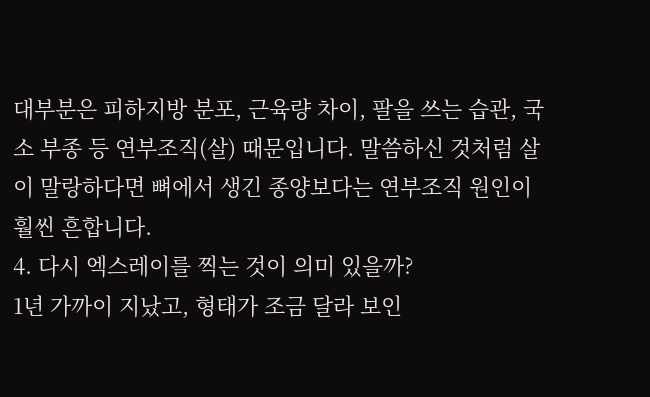대부분은 피하지방 분포, 근육량 차이, 팔을 쓰는 습관, 국소 부종 등 연부조직(살) 때문입니다. 말씀하신 것처럼 살이 말랑하다면 뼈에서 생긴 종양보다는 연부조직 원인이 훨씬 흔합니다.
4. 다시 엑스레이를 찍는 것이 의미 있을까?
1년 가까이 지났고, 형태가 조금 달라 보인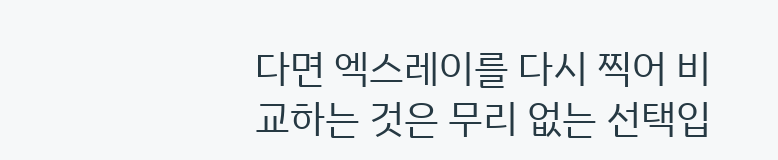다면 엑스레이를 다시 찍어 비교하는 것은 무리 없는 선택입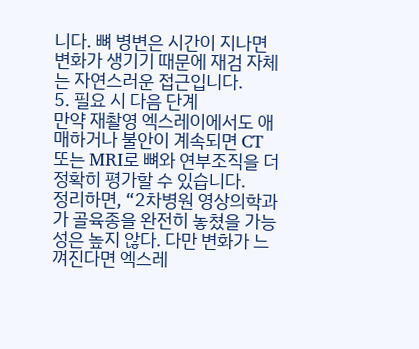니다. 뼈 병변은 시간이 지나면 변화가 생기기 때문에 재검 자체는 자연스러운 접근입니다.
5. 필요 시 다음 단계
만약 재촬영 엑스레이에서도 애매하거나 불안이 계속되면 CT 또는 MRI로 뼈와 연부조직을 더 정확히 평가할 수 있습니다.
정리하면, “2차병원 영상의학과가 골육종을 완전히 놓쳤을 가능성은 높지 않다. 다만 변화가 느껴진다면 엑스레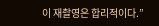이 재촬영은 합리적이다.”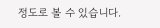정도로 볼 수 있습니다.